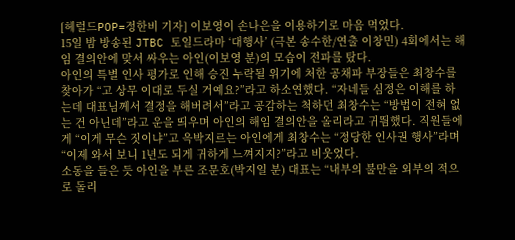[헤럴드POP=정한비 기자] 이보영이 손나은을 이용하기로 마음 먹었다.
15일 밤 방송된 JTBC 토일드라마 ‘대행사’ (극본 송수한/연출 이창민) 4회에서는 해임 결의안에 맞서 싸우는 아인(이보영 분)의 모습이 전파를 탔다.
아인의 특별 인사 평가로 인해 승진 누락될 위기에 처한 공채파 부장들은 최창수를 찾아가 “고 상무 이대로 두실 거예요?”라고 하소연했다. “자네들 심정은 이해를 하는데 대표님께서 결정을 해버려서”라고 공감하는 척하던 최창수는 “방법이 전혀 없는 건 아닌데”라고 운을 띄우며 아인의 해임 결의안을 올리라고 귀띔했다. 직원들에게 “이게 무슨 짓이냐”고 윽박지르는 아인에게 최창수는 “정당한 인사권 행사”라며 “이제 와서 보니 1년도 되게 귀하게 느껴지지?”라고 비웃었다.
소동을 들은 듯 아인을 부른 조문호(박지일 분) 대표는 “내부의 불만을 외부의 적으로 돌리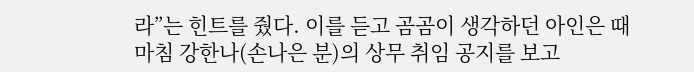라”는 힌트를 줬다. 이를 듣고 곰곰이 생각하던 아인은 때마침 강한나(손나은 분)의 상무 취임 공지를 보고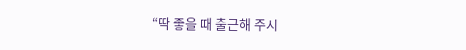“딱 좋을 때 출근해 주시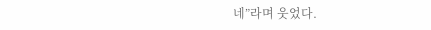네”라며 웃었다.